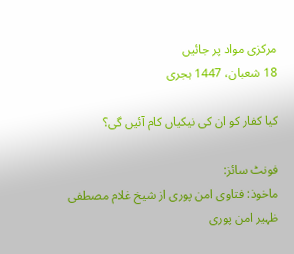مرکزی مواد پر جائیں
18 شعبان، 1447 ہجری

کیا کفار کو ان کی نیکیاں کام آئیں گی؟

فونٹ سائز:
ماخوذ: فتاوی امن پوری از شیخ غلام مصطفی ظہیر امن پوری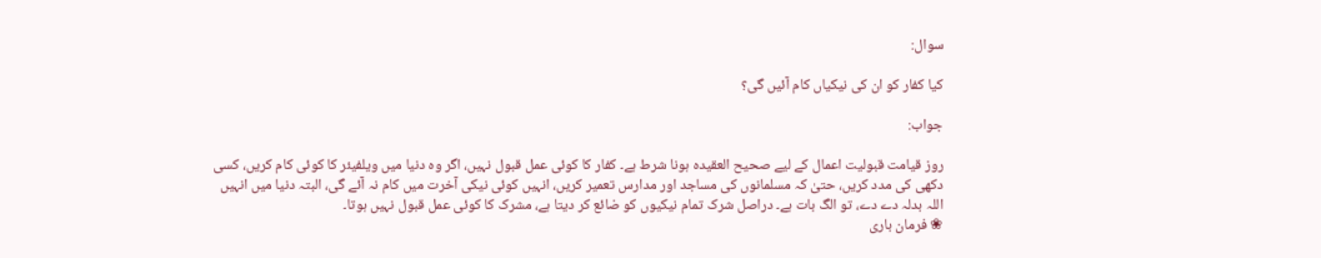سوال:

کیا کفار کو ان کی نیکیاں کام آئیں گی؟

جواب:

روز قیامت قبولیت اعمال کے لیے صحیح العقیدہ ہونا شرط ہے۔ کفار کا کوئی عمل قبول نہیں، اگر وہ دنیا میں ویلفیئر کا کوئی کام کریں، کسی دکھی کی مدد کریں، حتیٰ کہ مسلمانوں کی مساجد اور مدارس تعمیر کریں، انہیں کوئی نیکی آخرت میں کام نہ آئے گی، البتہ دنیا میں انہیں اللہ بدلہ دے دے، تو الگ بات ہے۔ دراصل شرک تمام نیکیوں کو ضائع کر دیتا ہے، مشرک کا کوئی عمل قبول نہیں ہوتا۔
❀ فرمان باری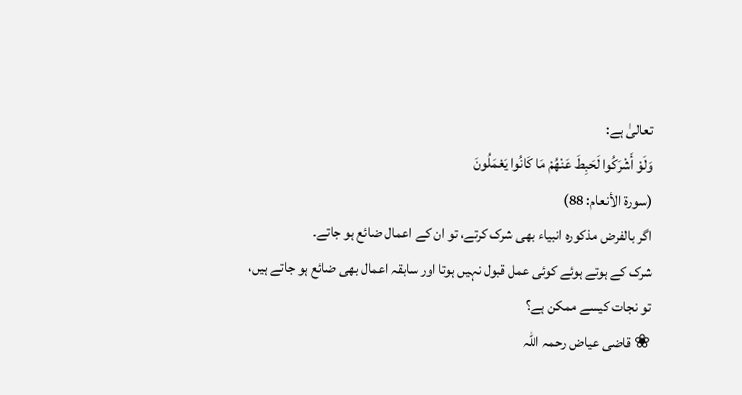تعالیٰ ہے:
وَلَوْ أَشْرَكُوا لَحَبِطَ عَنْهُمْ مَا كَانُوا يَعْمَلُونَ
(سورة الأنعام: 88)
اگر بالفرض مذکورہ انبیاء بھی شرک کرتے، تو ان کے اعمال ضائع ہو جاتے۔
شرک کے ہوتے ہوئے کوئی عمل قبول نہیں ہوتا اور سابقہ اعمال بھی ضائع ہو جاتے ہیں، تو نجات کیسے ممکن ہے؟
❀ قاضی عیاض رحمہ اللہ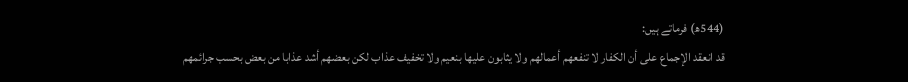(544ھ) فرماتے ہیں:
قد انعقد الإجماع على أن الكفار لا تنفعهم أعمالهم ولا يثابون عليها بنعيم ولا تخفيف عذاب لكن بعضهم أشد عذابا من بعض بحسب جرائمهم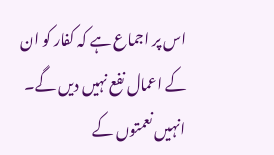اس پر اجماع ہے کہ کفار کو ان کے اعمال نفع نہیں دیں گے۔ انہیں نعمتوں کے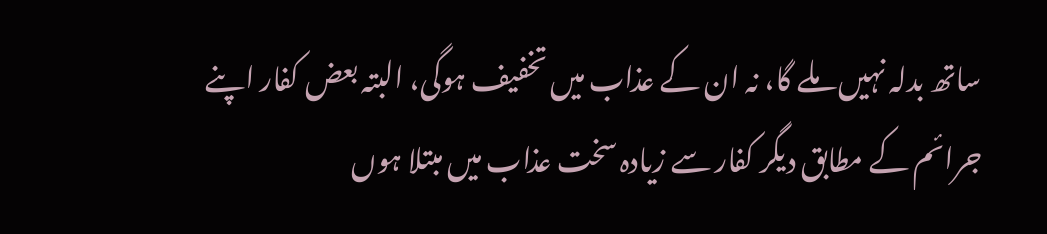ساتھ بدلہ نہیں ملے گا، نہ ان کے عذاب میں تخفیف ہوگی، البتہ بعض کفار اپنے جرائم کے مطابق دیگر کفار سے زیادہ سخت عذاب میں مبتلا ہوں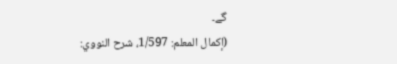گے۔
(إكمال المعلم: 1/597، شرح النووي: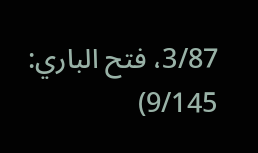3/87، فتح الباري: 9/145)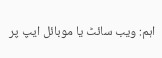اہم: ویب سائٹ یا موبائل ایپ پر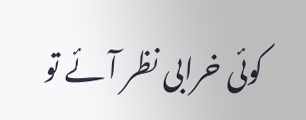کوئی خرابی نظر آئے تو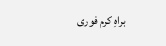براہِ کرم فوری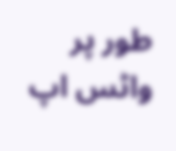طور پر واٹس اپ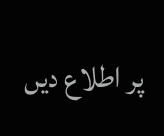پر اطلاع دیں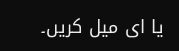یا ای میل کریں۔